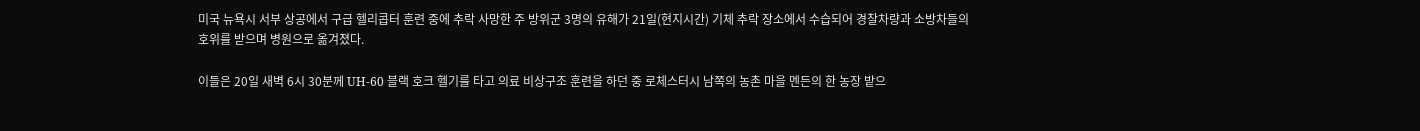미국 뉴욕시 서부 상공에서 구급 헬리콥터 훈련 중에 추락 사망한 주 방위군 3명의 유해가 21일(현지시간) 기체 추락 장소에서 수습되어 경찰차량과 소방차들의 호위를 받으며 병원으로 옮겨졌다.

이들은 20일 새벽 6시 30분께 UH-60 블랙 호크 헬기를 타고 의료 비상구조 훈련을 하던 중 로체스터시 남쪽의 농촌 마을 멘든의 한 농장 밭으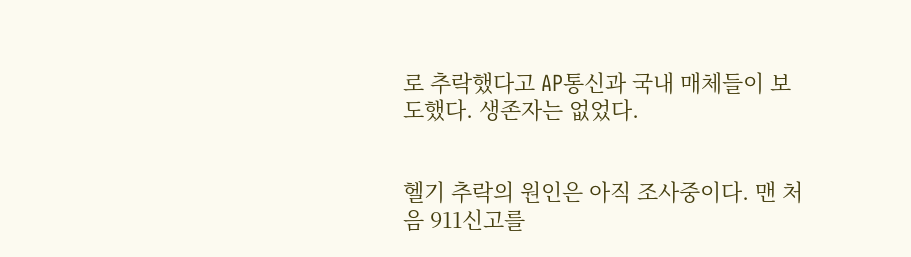로 추락했다고 AP통신과 국내 매체들이 보도했다. 생존자는 없었다.


헬기 추락의 원인은 아직 조사중이다. 맨 처음 911신고를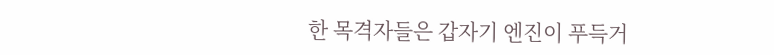한 목격자들은 갑자기 엔진이 푸득거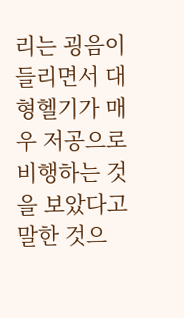리는 굉음이 들리면서 대형헬기가 매우 저공으로 비행하는 것을 보았다고 말한 것으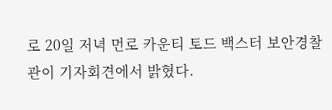로 20일 저녁 먼로 카운티 토드 백스터 보안경찰관이 기자회견에서 밝혔다.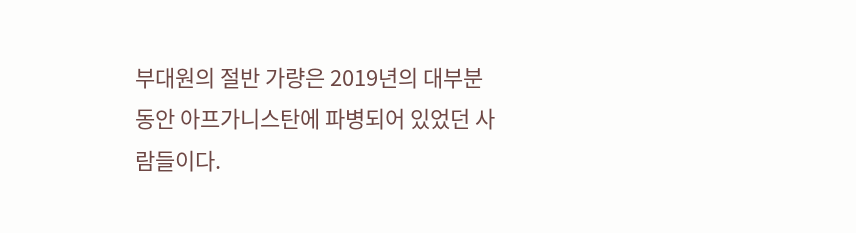부대원의 절반 가량은 2019년의 대부분 동안 아프가니스탄에 파병되어 있었던 사람들이다.